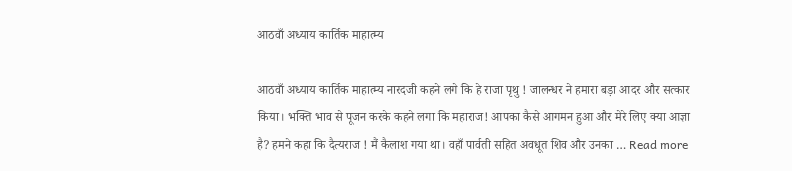आठवाँ अध्याय कार्तिक माहात्म्य

आठवाँ अध्याय कार्तिक माहात्म्य नारदजी कहने लगे कि हे राजा पृथु ! जालन्धर ने हमारा बड़ा आदर और सत्कार किया। भक्ति भाव से पूजन करके कहने लगा कि महाराज! आपका कैसे आगमन हुआ और मेरे लिए क्या आज्ञा है? हमने कहा कि दैत्यराज ! मैं कैलाश गया था। वहाँ पार्वती सहित अवधूत शिव और उनका … Read more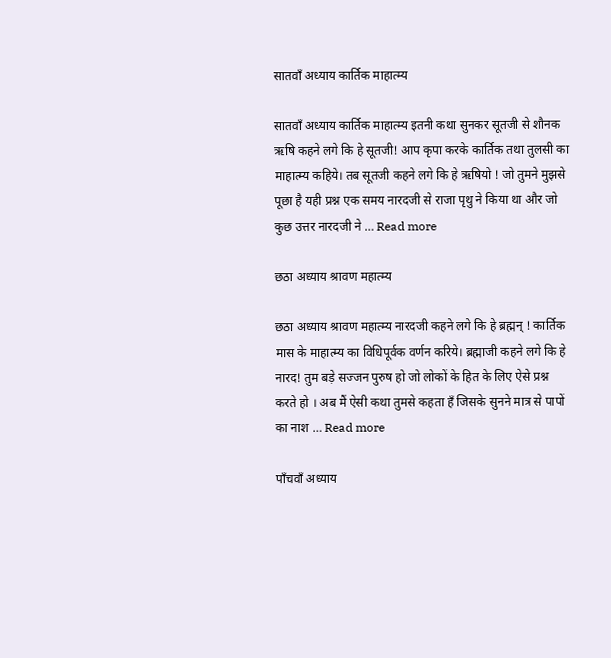सातवाँ अध्याय कार्तिक माहात्म्य

सातवाँ अध्याय कार्तिक माहात्म्य इतनी कथा सुनकर सूतजी से शौनक ऋषि कहने लगे कि हे सूतजी! आप कृपा करके कार्तिक तथा तुलसी का माहात्म्य कहिये। तब सूतजी कहने लगे कि हे ऋषियो ! जो तुमने मुझसे पूछा है यही प्रश्न एक समय नारदजी से राजा पृथु ने किया था और जो कुछ उत्तर नारदजी ने … Read more

छठा अध्याय श्रावण महात्म्य

छठा अध्याय श्रावण महात्म्य नारदजी कहने लगे कि हे ब्रह्मन् ! कार्तिक मास के माहात्म्य का विधिपूर्वक वर्णन करिये। ब्रह्माजी कहने लगे कि हे नारद! तुम बड़े सज्जन पुरुष हो जो लोकों के हित के लिए ऐसे प्रश्न करते हो । अब मैं ऐसी कथा तुमसे कहता हँ जिसके सुनने मात्र से पापों का नाश … Read more

पाँचवाँ अध्याय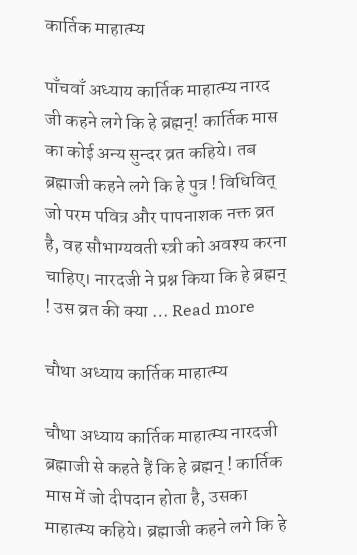कार्तिक माहात्म्य

पाँचवाँ अध्याय कार्तिक माहात्म्य नारद जी कहने लगे कि हे ब्रह्मन्! कार्तिक मास का कोई अन्य सुन्दर व्रत कहिये। तब ब्रह्माजी कहने लगे कि हे पुत्र ! विधिवित् जो परम पवित्र और पापनाशक नक्त व्रत है, वह सौभाग्यवती स्त्री को अवश्य करना चाहिए। नारदजी ने प्रश्न किया कि हे ब्रह्मन् ! उस व्रत की क्या … Read more

चौथा अध्याय कार्तिक माहात्म्य

चौथा अध्याय कार्तिक माहात्म्य नारदजी ब्रह्माजी से कहते हैं कि हे ब्रह्मन् ! कार्तिक मास में जो दीपदान होता है, उसका माहात्म्य कहिये। ब्रह्माजी कहने लगे कि हे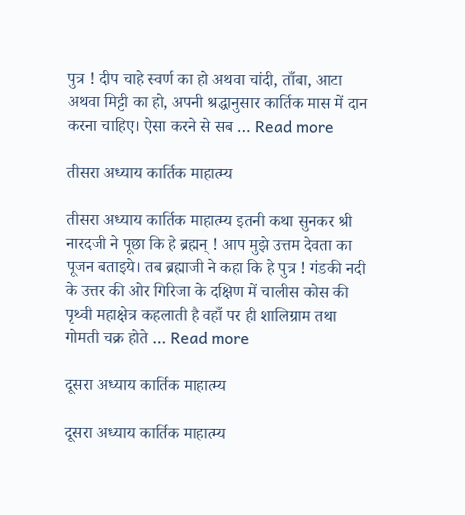पुत्र ! दीप चाहे स्वर्ण का हो अथवा चांदी, ताँबा, आटा अथवा मिट्टी का हो, अपनी श्रद्धानुसार कार्तिक मास में दान करना चाहिए। ऐसा करने से सब … Read more

तीसरा अध्याय कार्तिक माहात्म्य

तीसरा अध्याय कार्तिक माहात्म्य इतनी कथा सुनकर श्री नारदजी ने पूछा कि हे ब्रह्मन् ! आप मुझे उत्तम देवता का पूजन बताइये। तब ब्रह्माजी ने कहा कि हे पुत्र ! गंडकी नदी के उत्तर की ओर गिरिजा के दक्षिण में चालीस कोस की पृथ्वी महाक्षेत्र कहलाती है वहाँ पर ही शालिग्राम तथा गोमती चक्र होते … Read more

दूसरा अध्याय कार्तिक माहात्म्य

दूसरा अध्याय कार्तिक माहात्म्य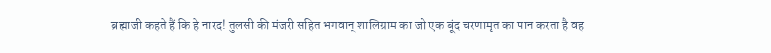ब्रह्माजी कहते हैं कि हे नारद! तुलसी की मंजरी सहित भगवान् शालिग्राम का जो एक बूंद चरणामृत का पान करता है वह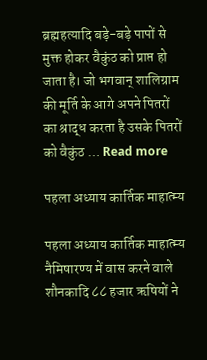ब्रह्महत्यादि बड़े-बड़े पापों से मुक्त होकर वैकुंठ को प्राप्त हो जाता है। जो भगवान् शालिग्राम की मूर्ति के आगे अपने पितरों का श्राद्ध करता है उसके पितरों को वैकुंठ … Read more

पहला अध्याय कार्तिक माहात्म्य

पहला अध्याय कार्तिक माहात्म्य नैमिषारण्य में वास करने वाले शौनकादि ८८ हजार ऋषियों ने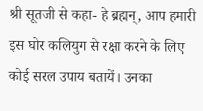श्री सूतजी से कहा- हे ब्रह्मन्, आप हमारी इस घोर कलियुग से रक्षा करने के लिए कोई सरल उपाय बतायें। उनका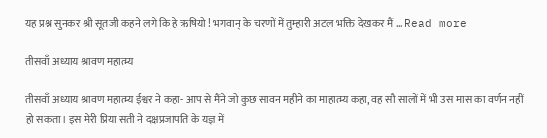यह प्रश्न सुनकर श्री सूतजी कहने लगे कि हे ऋषियो ! भगवान् के चरणों में तुम्हारी अटल भक्ति देखकर मैं … Read more

तीसवाँ अध्याय श्रावण महात्म्य

तीसवाँ अध्याय श्रावण महात्म्य ईश्वर ने कहा- आप से मैंने जो कुछ सावन महीने का माहात्म्य कहा, वह सौ सालों में भी उस मास का वर्णन नहीं हो सकता। इस मेरी प्रिया सती ने दक्षप्रजापति के यज्ञ में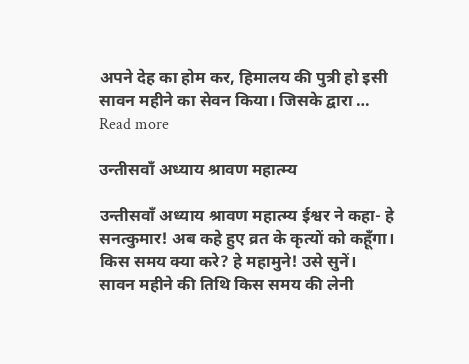अपने देह का होम कर, हिमालय की पुत्री हो इसी सावन महीने का सेवन किया। जिसके द्वारा … Read more

उन्तीसवाँ अध्याय श्रावण महात्म्य

उन्तीसवाँ अध्याय श्रावण महात्म्य ईश्वर ने कहा- हे सनत्कुमार! अब कहे हुए व्रत के कृत्यों को कहूँगा। किस समय क्या करे? हे महामुने! उसे सुनें। सावन महीने की तिथि किस समय की लेनी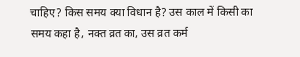चाहिए? किस समय क्या विधान है? उस काल में किसी का समय कहा है, नक्त व्रत का, उस व्रत कर्म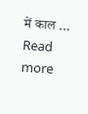में काल … Read more